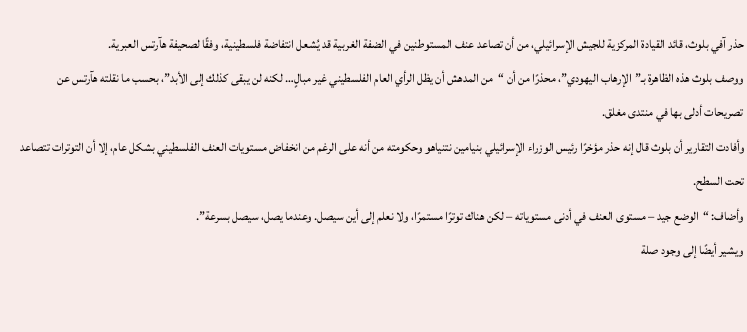حذر آفي بلوث، قائد القيادة المركزية للجيش الإسرائيلي، من أن تصاعد عنف المستوطنين في الضفة الغربية قد يُشعل انتفاضة فلسطينية، وفقًا لصحيفة هآرتس العبرية.
ووصف بلوث هذه الظاهرة بـ”الإرهاب اليهودي”، محذرًا من أن “من المدهش أن يظل الرأي العام الفلسطيني غير مبالٍ… لكنه لن يبقى كذلك إلى الأبد”، بحسب ما نقلته هآرتس عن تصريحات أدلى بها في منتدى مغلق.
وأفادت التقارير أن بلوث قال إنه حذر مؤخرًا رئيس الوزراء الإسرائيلي بنيامين نتنياهو وحكومته من أنه على الرغم من انخفاض مستويات العنف الفلسطيني بشكل عام، إلا أن التوترات تتصاعد تحت السطح.
وأضاف: “الوضع جيد – مستوى العنف في أدنى مستوياته – لكن هناك توترًا مستمرًا، ولا نعلم إلى أين سيصل. وعندما يصل، سيصل بسرعة”.
ويشير أيضًا إلى وجود صلة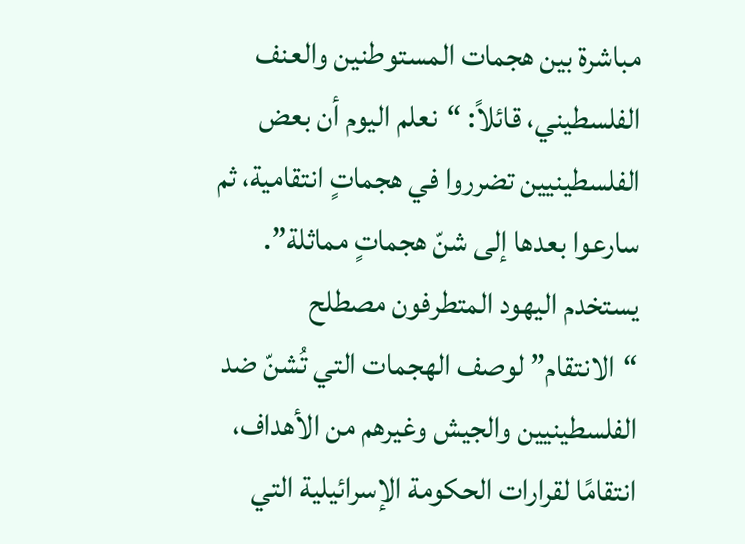مباشرة بين هجمات المستوطنين والعنف الفلسطيني، قائلاً: “نعلم اليوم أن بعض الفلسطينيين تضرروا في هجماتٍ انتقامية، ثم سارعوا بعدها إلى شنّ هجماتٍ مماثلة”.
يستخدم اليهود المتطرفون مصطلح “الانتقام” لوصف الهجمات التي تُشنّ ضد الفلسطينيين والجيش وغيرهم من الأهداف، انتقامًا لقرارات الحكومة الإسرائيلية التي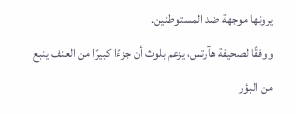يرونها موجهة ضد المستوطنين.
ووفقًا لصحيفة هآرتس، يزعم بلوث أن جزءًا كبيرًا من العنف ينبع من البؤر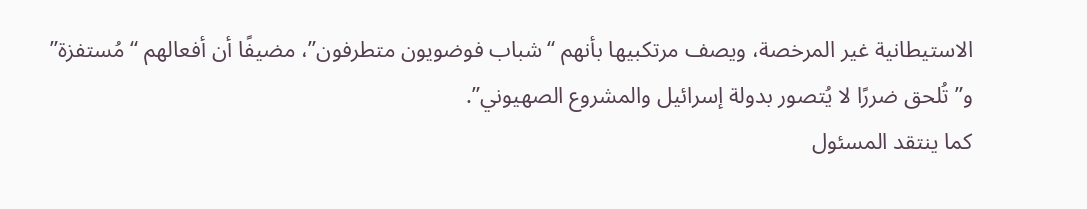الاستيطانية غير المرخصة، ويصف مرتكبيها بأنهم “شباب فوضويون متطرفون”، مضيفًا أن أفعالهم “مُستفزة” و”تُلحق ضررًا لا يُتصور بدولة إسرائيل والمشروع الصهيوني”.
كما ينتقد المسئول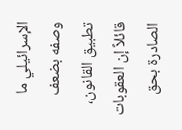الإسرائيلي ما وصفه بضعف تطبيق القانون، قائلاً إن العقوبات الصادرة بحق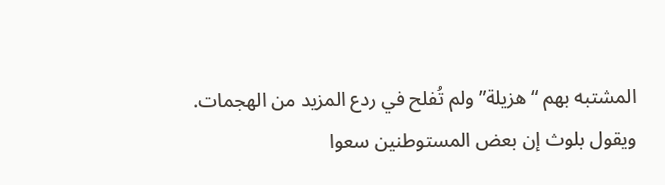المشتبه بهم “هزيلة” ولم تُفلح في ردع المزيد من الهجمات.
ويقول بلوث إن بعض المستوطنين سعوا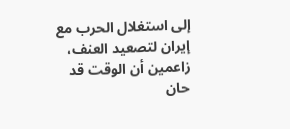إلى استغلال الحرب مع إيران لتصعيد العنف، زاعمين أن الوقت قد حان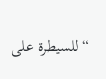“للسيطرة على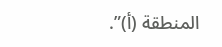المنطقة (أ)”.